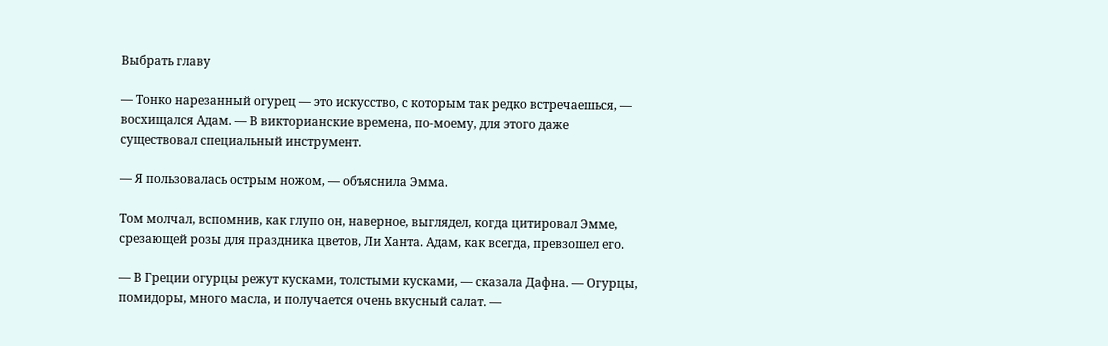Выбрать главу

— Тонко нарезанный огурец — это искусство, с которым так редко встречаешься, — восхищался Адам. — В викторианские времена, по-моему, для этого даже существовал специальный инструмент.

— Я пользовалась острым ножом, — объяснила Эмма.

Том молчал, вспомнив, как глупо он, наверное, выглядел, когда цитировал Эмме, срезающей розы для праздника цветов, Ли Ханта. Адам, как всегда, превзошел его.

— В Греции огурцы режут кусками, толстыми кусками, — сказала Дафна. — Огурцы, помидоры, много масла, и получается очень вкусный салат. —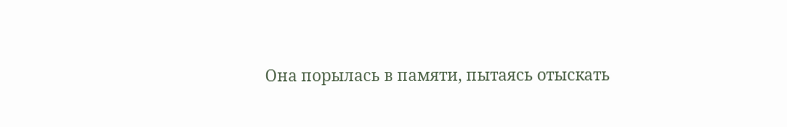Она порылась в памяти, пытаясь отыскать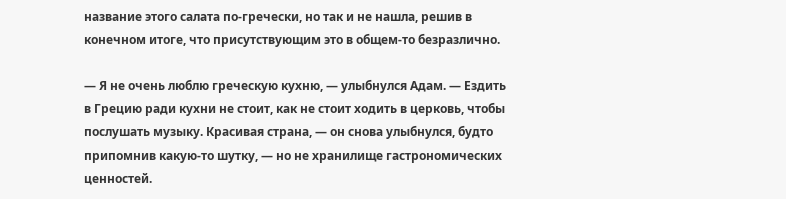название этого салата по-гречески, но так и не нашла, решив в конечном итоге, что присутствующим это в общем-то безразлично.

— Я не очень люблю греческую кухню, — улыбнулся Адам. — Ездить в Грецию ради кухни не стоит, как не стоит ходить в церковь, чтобы послушать музыку. Красивая страна, — он снова улыбнулся, будто припомнив какую-то шутку, — но не хранилище гастрономических ценностей.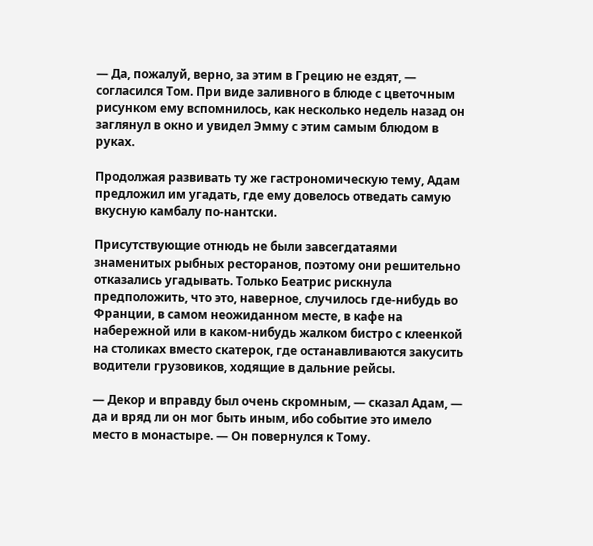— Да, пожалуй, верно, за этим в Грецию не ездят, — согласился Том. При виде заливного в блюде с цветочным рисунком ему вспомнилось, как несколько недель назад он заглянул в окно и увидел Эмму с этим самым блюдом в руках.

Продолжая развивать ту же гастрономическую тему, Адам предложил им угадать, где ему довелось отведать самую вкусную камбалу по-нантски.

Присутствующие отнюдь не были завсегдатаями знаменитых рыбных ресторанов, поэтому они решительно отказались угадывать. Только Беатрис рискнула предположить, что это, наверное, случилось где-нибудь во Франции, в самом неожиданном месте, в кафе на набережной или в каком-нибудь жалком бистро с клеенкой на столиках вместо скатерок, где останавливаются закусить водители грузовиков, ходящие в дальние рейсы.

— Декор и вправду был очень скромным, — сказал Адам, — да и вряд ли он мог быть иным, ибо событие это имело место в монастыре. — Он повернулся к Тому.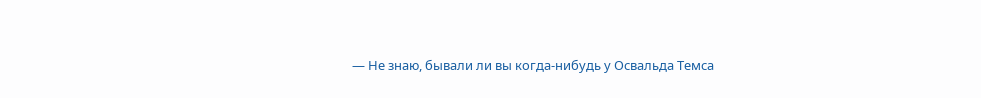— Не знаю, бывали ли вы когда-нибудь у Освальда Темса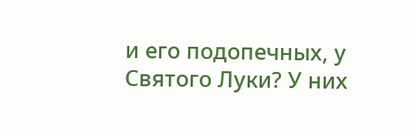и его подопечных, у Святого Луки? У них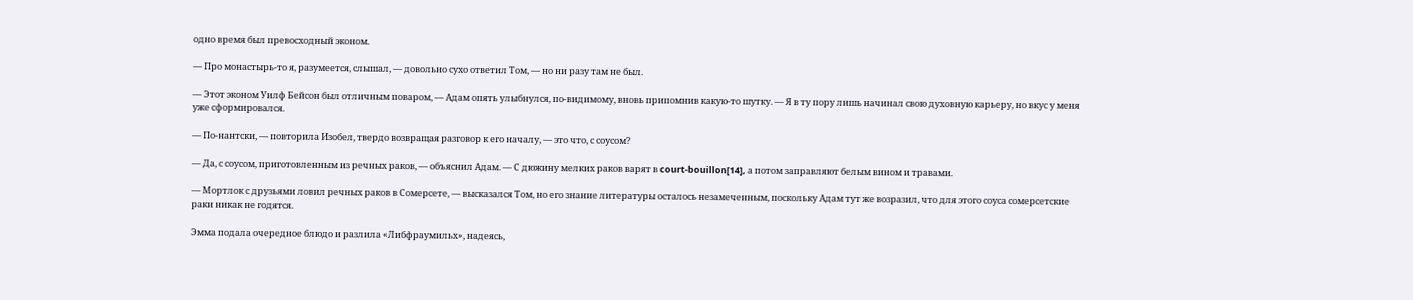одно время был превосходный эконом.

— Про монастырь-то я, разумеется, слышал, — довольно сухо ответил Том, — но ни разу там не был.

— Этот эконом Уилф Бейсон был отличным поваром, — Адам опять улыбнулся, по-видимому, вновь припомнив какую-то шутку. — Я в ту пору лишь начинал свою духовную карьеру, но вкус у меня уже сформировался.

— По-нантски, — повторила Изобел, твердо возвращая разговор к его началу, — это что, с соусом?

— Да, с соусом, приготовленным из речных раков, — объяснил Адам. — С дюжину мелких раков варят в court-bouillon[14], а потом заправляют белым вином и травами.

— Мортлок с друзьями ловил речных раков в Сомерсете, — высказался Том, но его знание литературы осталось незамеченным, поскольку Адам тут же возразил, что для этого соуса сомерсетские раки никак не годятся.

Эмма подала очередное блюдо и разлила «Либфраумильх», надеясь,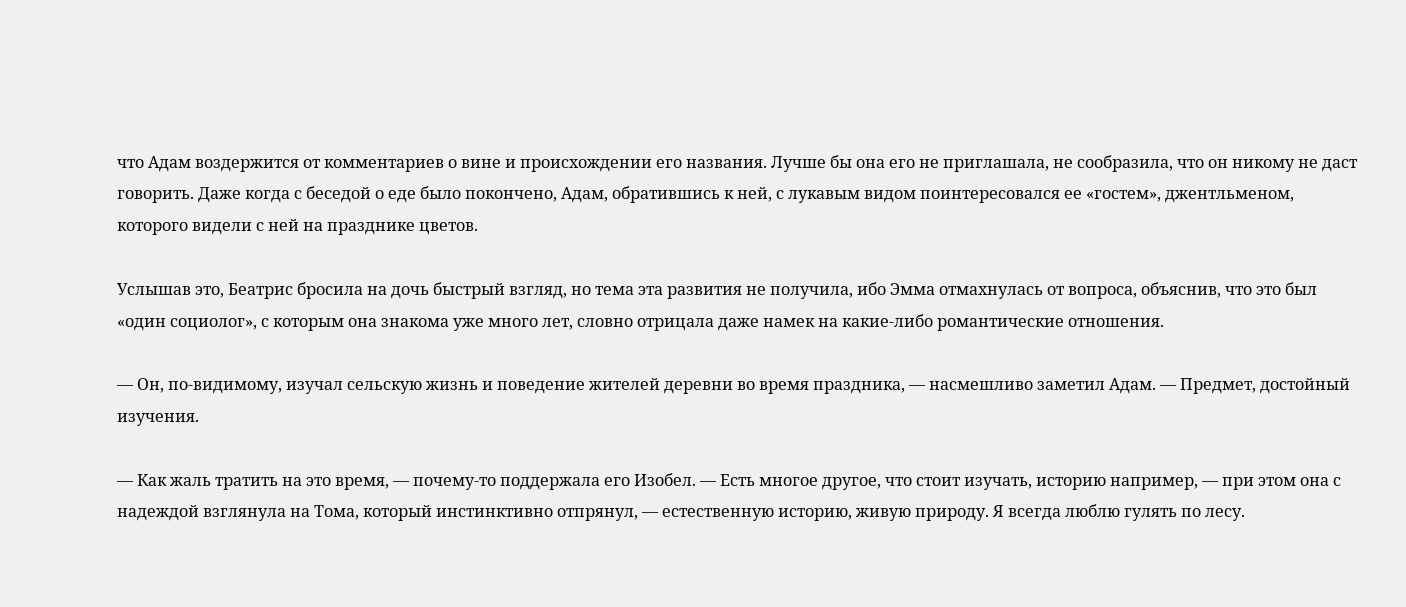что Адам воздержится от комментариев о вине и происхождении его названия. Лучше бы она его не приглашала, не сообразила, что он никому не даст говорить. Даже когда с беседой о еде было покончено, Адам, обратившись к ней, с лукавым видом поинтересовался ее «гостем», джентльменом, которого видели с ней на празднике цветов.

Услышав это, Беатрис бросила на дочь быстрый взгляд, но тема эта развития не получила, ибо Эмма отмахнулась от вопроса, объяснив, что это был «один социолог», с которым она знакома уже много лет, словно отрицала даже намек на какие-либо романтические отношения.

— Он, по-видимому, изучал сельскую жизнь и поведение жителей деревни во время праздника, — насмешливо заметил Адам. — Предмет, достойный изучения.

— Как жаль тратить на это время, — почему-то поддержала его Изобел. — Есть многое другое, что стоит изучать, историю например, — при этом она с надеждой взглянула на Тома, который инстинктивно отпрянул, — естественную историю, живую природу. Я всегда люблю гулять по лесу.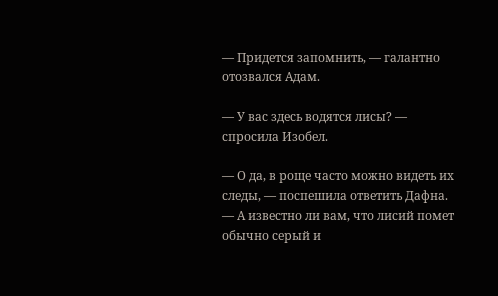— Придется запомнить, — галантно отозвался Адам.

— У вас здесь водятся лисы? — спросила Изобел.

— О да, в роще часто можно видеть их следы, — поспешила ответить Дафна. — А известно ли вам, что лисий помет обычно серый и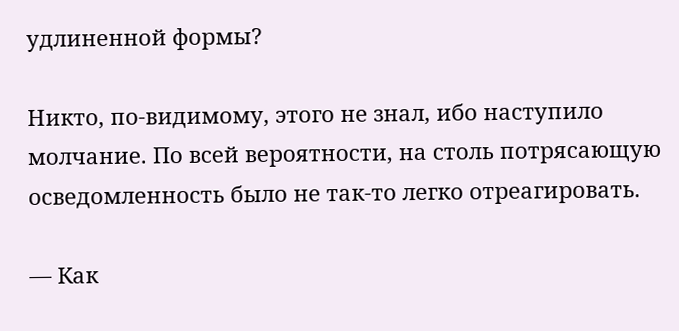удлиненной формы?

Никто, по-видимому, этого не знал, ибо наступило молчание. По всей вероятности, на столь потрясающую осведомленность было не так-то легко отреагировать.

— Как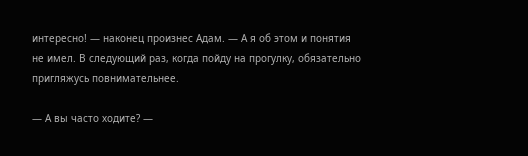интересно! — наконец произнес Адам. — А я об этом и понятия не имел. В следующий раз, когда пойду на прогулку, обязательно пригляжусь повнимательнее.

— А вы часто ходите? —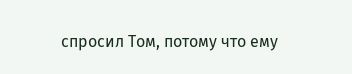спросил Том, потому что ему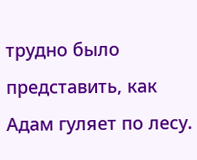трудно было представить, как Адам гуляет по лесу.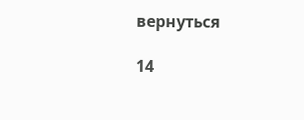вернуться

14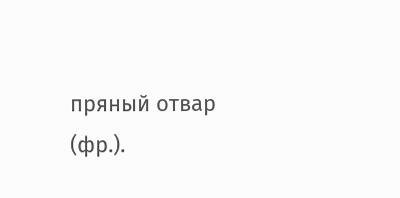пряный отвар (фр.).